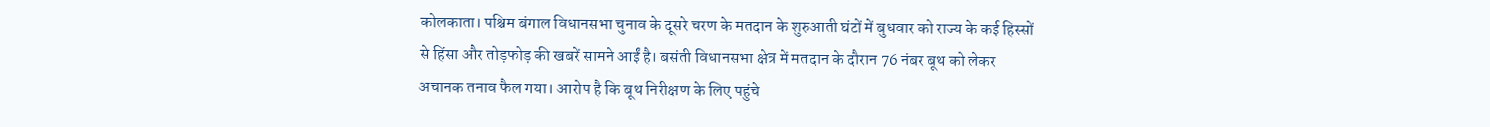कोलकाता। पश्चिम बंगाल विधानसभा चुनाव के दूसरे चरण के मतदान के शुरुआती घंटों में बुधवार को राज्य के कई हिस्सों से हिंसा और तोड़फोड़ की खबरें सामने आईं है। बसंती विधानसभा क्षेत्र में मतदान के दौरान 76 नंबर बूथ को लेकर अचानक तनाव फैल गया। आरोप है कि बूथ निरीक्षण के लिए पहुंचे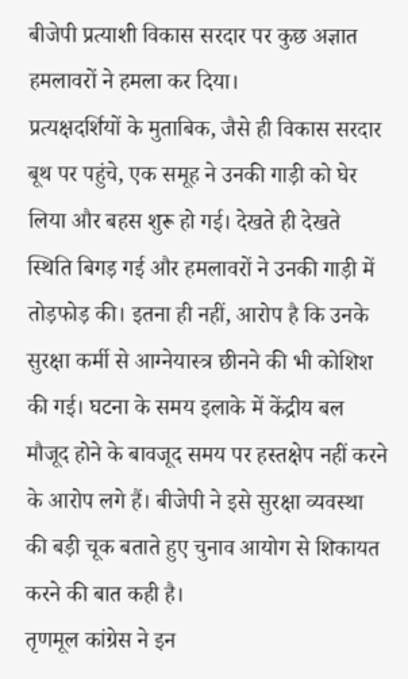बीजेपी प्रत्याशी विकास सरदार पर कुछ अज्ञात हमलावरों ने हमला कर दिया।
प्रत्यक्षदर्शियों के मुताबिक, जैसे ही विकास सरदार बूथ पर पहुंचे, एक समूह ने उनकी गाड़ी को घेर लिया और बहस शुरू हो गई। देखते ही देखते स्थिति बिगड़ गई और हमलावरों ने उनकी गाड़ी में तोड़फोड़ की। इतना ही नहीं, आरोप है कि उनके सुरक्षा कर्मी से आग्नेयास्त्र छीनने की भी कोशिश की गई। घटना के समय इलाके में केंद्रीय बल मौजूद होने के बावजूद समय पर हस्तक्षेप नहीं करने के आरोप लगे हैं। बीजेपी ने इसे सुरक्षा व्यवस्था की बड़ी चूक बताते हुए चुनाव आयोग से शिकायत करने की बात कही है।
तृणमूल कांग्रेस ने इन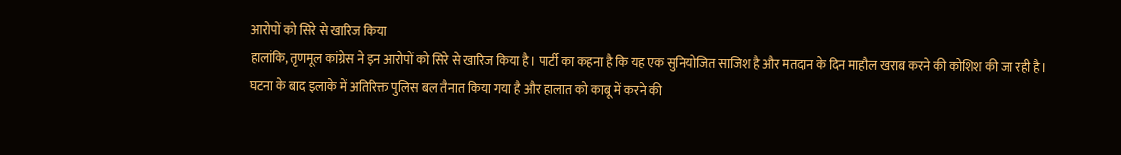आरोपों को सिरे से खारिज किया
हालांकि, तृणमूल कांग्रेस ने इन आरोपों को सिरे से खारिज किया है। पार्टी का कहना है कि यह एक सुनियोजित साजिश है और मतदान के दिन माहौल खराब करने की कोशिश की जा रही है।
घटना के बाद इलाके में अतिरिक्त पुलिस बल तैनात किया गया है और हालात को काबू में करने की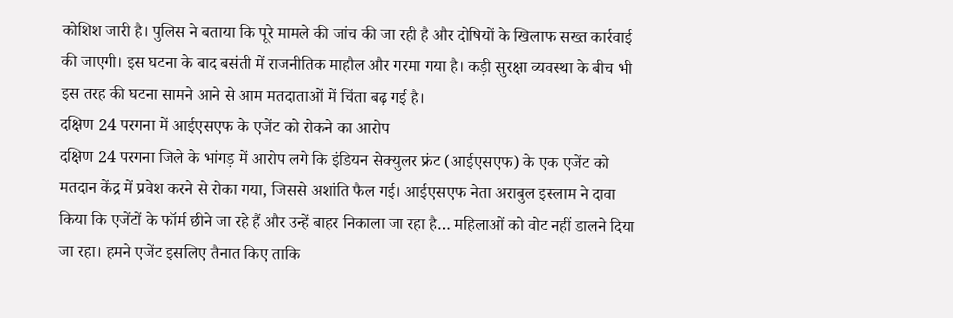कोशिश जारी है। पुलिस ने बताया कि पूरे मामले की जांच की जा रही है और दोषियों के खिलाफ सख्त कार्रवाई की जाएगी। इस घटना के बाद बसंती में राजनीतिक माहौल और गरमा गया है। कड़ी सुरक्षा व्यवस्था के बीच भी इस तरह की घटना सामने आने से आम मतदाताओं में चिंता बढ़ गई है।
दक्षिण 24 परगना में आईएसएफ के एजेंट को रोकने का आरोप
दक्षिण 24 परगना जिले के भांगड़ में आरोप लगे कि इंडियन सेक्युलर फ्रंट (आईएसएफ) के एक एजेंट को मतदान केंद्र में प्रवेश करने से रोका गया, जिससे अशांति फैल गई। आईएसएफ नेता अराबुल इस्लाम ने दावा किया कि एजेंटों के फॉर्म छीने जा रहे हैं और उन्हें बाहर निकाला जा रहा है… महिलाओं को वोट नहीं डालने दिया जा रहा। हमने एजेंट इसलिए तैनात किए ताकि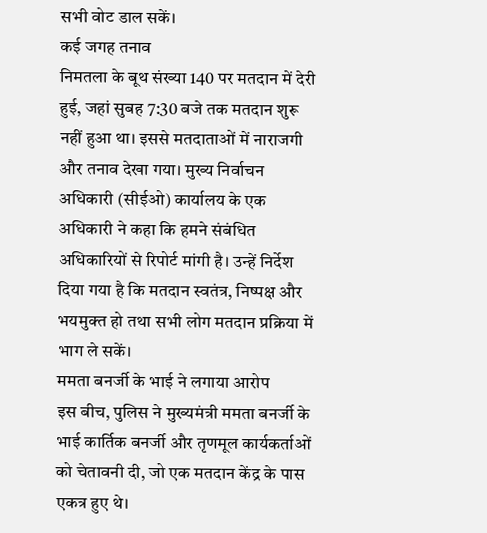सभी वोट डाल सकें।
कई जगह तनाव
निमतला के बूथ संख्या 140 पर मतदान में देरी हुई, जहां सुबह 7:30 बजे तक मतदान शुरू नहीं हुआ था। इससे मतदाताओं में नाराजगी और तनाव देखा गया। मुख्य निर्वाचन अधिकारी (सीईओ) कार्यालय के एक अधिकारी ने कहा कि हमने संबंधित अधिकारियों से रिपोर्ट मांगी है। उन्हें निर्देश दिया गया है कि मतदान स्वतंत्र, निष्पक्ष और भयमुक्त हो तथा सभी लोग मतदान प्रक्रिया में भाग ले सकें।
ममता बनर्जी के भाई ने लगाया आरोप
इस बीच, पुलिस ने मुख्यमंत्री ममता बनर्जी के भाई कार्तिक बनर्जी और तृणमूल कार्यकर्ताओं को चेतावनी दी, जो एक मतदान केंद्र के पास एकत्र हुए थे।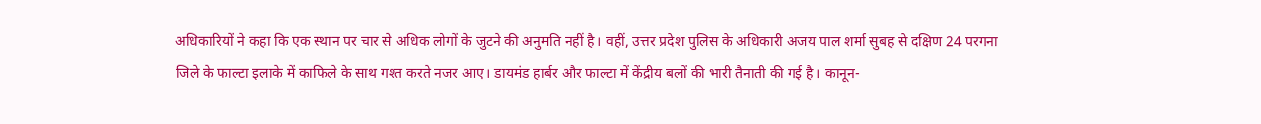अधिकारियों ने कहा कि एक स्थान पर चार से अधिक लोगों के जुटने की अनुमति नहीं है। वहीं, उत्तर प्रदेश पुलिस के अधिकारी अजय पाल शर्मा सुबह से दक्षिण 24 परगना जिले के फाल्टा इलाके में काफिले के साथ गश्त करते नजर आए। डायमंड हार्बर और फाल्टा में केंद्रीय बलों की भारी तैनाती की गई है। कानून-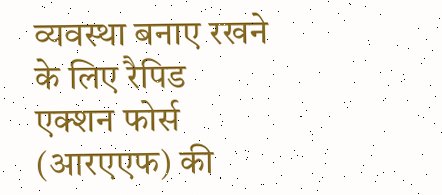व्यवस्था बनाए रखने के लिए रैपिड एक्शन फोर्स (आरएएफ) की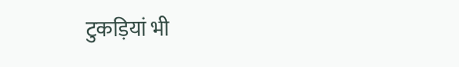टुकड़ियां भी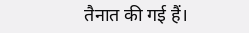तैनात की गई हैं।